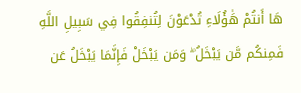هَا أَنتُمْ هَٰؤُلَاءِ تُدْعَوْنَ لِتُنفِقُوا فِي سَبِيلِ اللَّهِ فَمِنكُم مَّن يَبْخَلُ ۖ وَمَن يَبْخَلْ فَإِنَّمَا يَبْخَلُ عَن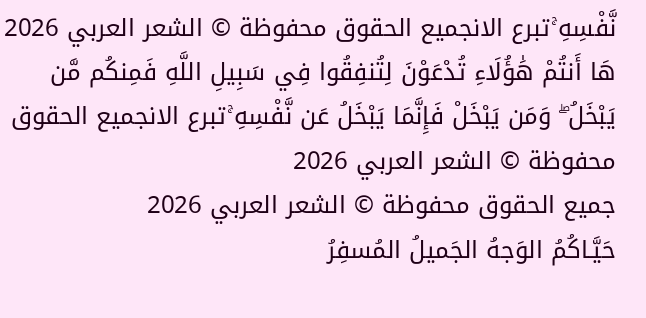نَّفْسِهِ ۚتبرع الانجميع الحقوق محفوظة © الشعر العربي 2026
هَا أَنتُمْ هَٰؤُلَاءِ تُدْعَوْنَ لِتُنفِقُوا فِي سَبِيلِ اللَّهِ فَمِنكُم مَّن يَبْخَلُ ۖ وَمَن يَبْخَلْ فَإِنَّمَا يَبْخَلُ عَن نَّفْسِهِ ۚتبرع الانجميع الحقوق محفوظة © الشعر العربي 2026
جميع الحقوق محفوظة © الشعر العربي 2026
حَيَّـاكُمُ الوَجهُ الجَميلُ المُسفِرُ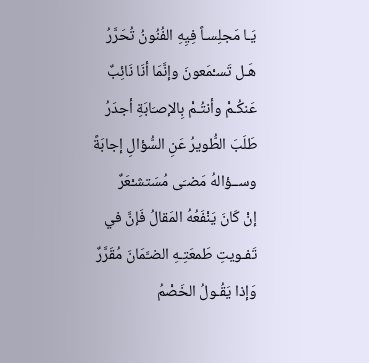يَـا مَجلِسـاً فِيِهِ الفُنُونُ تُحَرَّرُ
هَـل تَسـْمَعونَ وإنَّمَا أنَا نَائِبٌ
عَنكُـمْ وأنتُـمْ بِالإصـَابَةِ أجدَرُ
طَلَبَ الطُّويرُ عَنِ السُّؤالِ إجابَةً
وســؤالهُ مَضـَى مُسَتشـْعَرٌ
إنْ كَانَ يَنْفَعُهُ المَقالُ فَإنَّ في
تَفـويتِ طَمعَتِـهِ الضـَّمَانَ مُقَرَّرٌ
وَإذا يَقُـولُ الخَصْمُ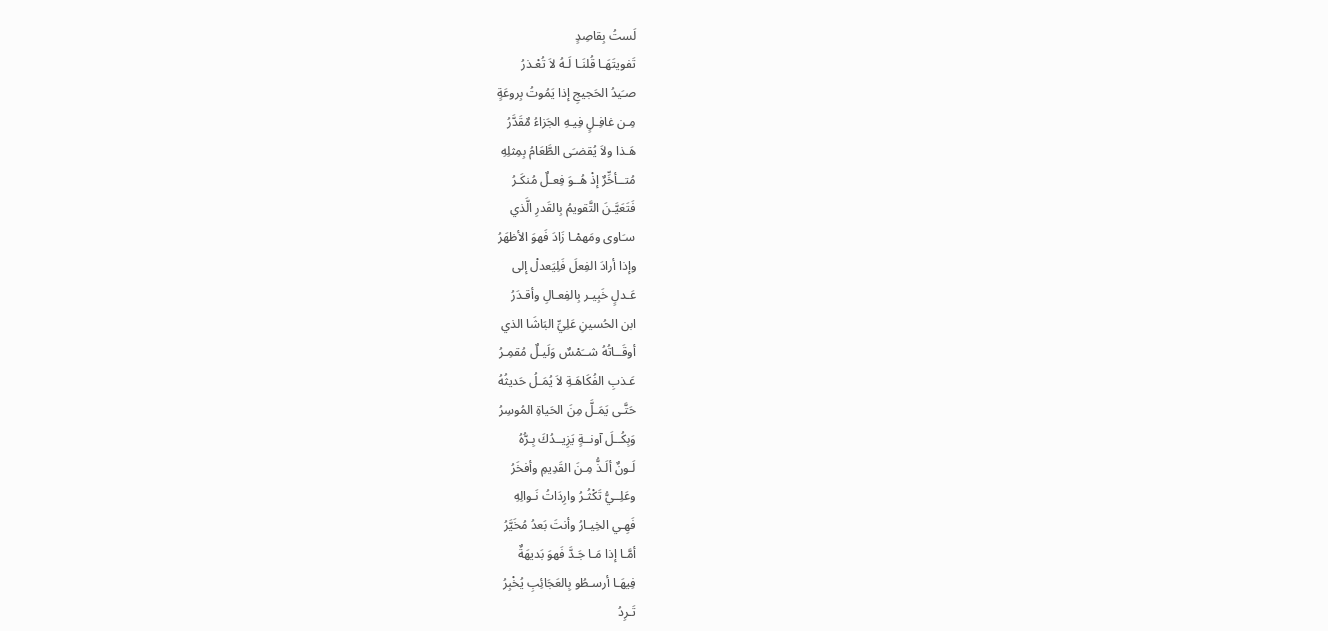لَستُ بِقاصِدٍ
تَفويتَهَـا قُلنَـا لَـهُ لاَ تُعْـذرُ
صـَيدُ الحَجيجِ إذا يَمُوتُ بِروعَةٍ
مِـن غافِـلٍ فِيـهِ الجَزاءُ مٌقَدَّرُ
هَـذا ولاَ يُقضـَى الطَّعَامُ بِمِثلِهِ
مُتــأخِّرٌ إذْ هُــوَ فِعـلٌ مُنكَـرُ
فَتَعَيَّـنَ التَّقويمُ بِالقَدرِ الَّذي
سـَاوى ومَهمْـا زَادَ فَهوَ الأظهَرُ
وإذا أرادَ الفِعلَ فَلِيَعدلْ إلى
عَـدلٍ خَبِيـر بِالفِعـالِ وأقـدَرُ
ابن الحُسينِ عَلِيِّ البَاشَا الذي
أوقَــاتُهُ شــَمْسٌ وَلَيـلٌ مُقمِـرُ
عَـذبِ الفُكَاهَـةِ لاَ يُمَـلُ حَديثُهُ
حَتَّـى يَمَـلَّ مِنَ الحَياةِ المُوسِرُ
وَبِكُــلَ آونــةٍ يَزِيــدُكَ بِـرُّهُ
لَـونٌ ألَـذُّ مِـنَ القَدِيمِ وأفخَرُ
وعَلِــيُّ تَكْثُـرُ وارِدَاتُ نَـوالِهِ
فَهِـي الخِيـارُ وأنتَ بَعدُ مُخَيَّرُ
أمَّـا إذا مَـا جَـدَّ فَهوَ بَديهَةٌ
فِيهَـا أرسـطُو بِالعَجَائِبِ يُخْبِرُ
تَـرِدُ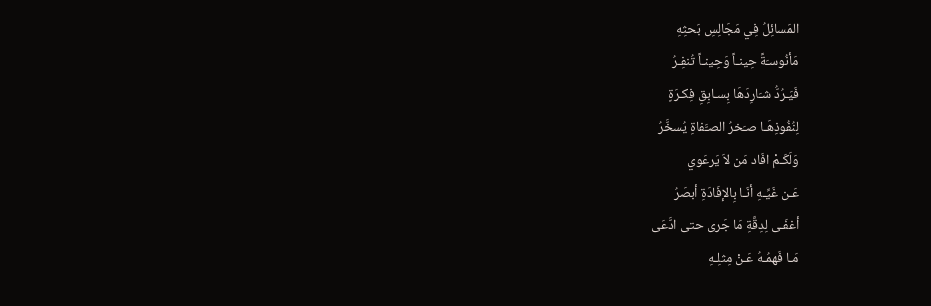المَسائِلُ فِي مَجَالِسِ بَحثِهِ
مَأنُوسـَةً حِينـاً وَحِينـاً تُنفِـرُ
فَيَـرُدُّ شـَارِدَهَا بِسـابِقِ فِكـرَةٍ
لِنُفُوذِهَـا صـَخرُ الصـَّفاةِ يُسخَّرُ
وَلَكَـمْ افَاد مَن لاَ يَرعَوي
عَـن غَيِّـهِ أنَـا بِالإفَادَةِ أبصَرُ
أغفَـى لِدِقَّةِ مَا جَرى حتى ادَّعَى
مَـا فَهمُـهُ عَـنْ مِثلِـهِ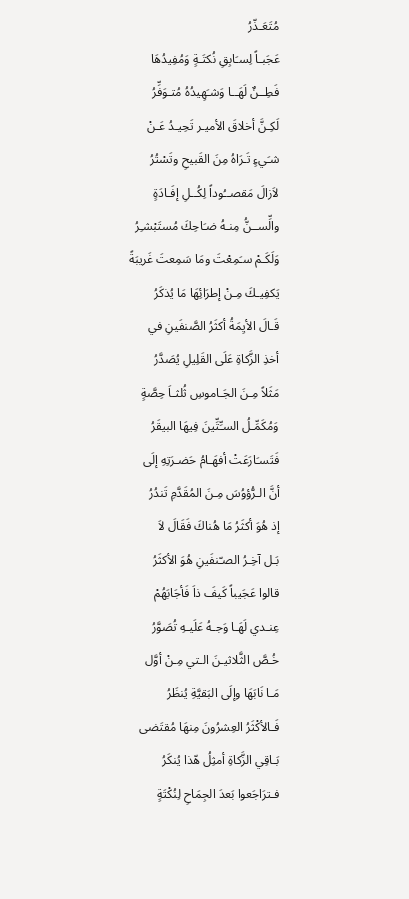مُتَعَـذّرُ
عَجَبـاً لِسـَابِقِ نُكتَـةٍ وَمُفِيدُهَا
فَطِــنٌ لَهَــا وَشـَهِيدُهُ مُتـوَفِّرُ
لَكِـنَّ أخلاقَ الأميـر تَحِيـدُ عَـنْ
شـَيءٍ تَـرَاهُ مِنَ القَبيحِ وتَسْتُرُ
لاَزالَ مَقصــُوداً لِكُــلِ إفَـادَةٍ
والِّســنُّ مِنـهُ ضـَاحِكَ مُستَبْشـِرُ
وَلَكَـمْ سـَمِعْتَ ومَا سَمِعتَ غَريبَةً
يَكفِيـكَ مِـنْ إطرَائِهَا مَا يُذكَرُ
قَـالَ الأيِمَةُ أكثَرُ الصَّنفَينِ في
أخذِ الزَّكاةِ عَلَى القَلِيلِ يُصَدَّرُ
مَثَلاً مِـنَ الجَـاموسِ ثُلثـاَ حِصَّةٍ
وَمُكَمِّـلُ السـِّتِّينَ فِيهَا البيقَرُ
فَتَسـَارَعَتْ أفهَـامُ حَضـرَتِهِ إلَى
أنَّ الـرُّؤوُسَ مِـنَ المُقَدَّمِ تَندُرُ
إذ هُوَ أكثَرُ مَا هُناكَ فَقَالَ لاَ
بَـل آخِـرُ الصـّنفَينِ هُوَ الأكثَرُ
قالوا عَجَيباً كَيفَ ذاَ فَأجَابَهُمْ
عِنـدي لَهَـا وَجـهُ عَلَيـهِ تُصَوَّرُ
خُـصَّ الثَّلاثيـنَ الـتي مِـنْ أوَّل
مَـا نَابَهَا وإلَى البَقيَّةِ يُنظَرُ
فَـالأكْثَرُ العِشرُونَ مِنهَا مُقتَضى
بَـاقِي الزَّكاةِ أمثِلُ هّذا يُنكَرُ
فـترَاجَعوا بَعدَ الجِمَاحِ لِنُكْتَةٍ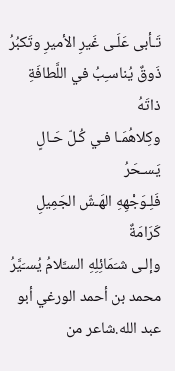تَـأبى عَلَـى غَيرِ الأميرِ وتَكبُرُ
ذَوقٌ يُناسـِبُ في اللَّطافَةِ ذاتَهُ
وكِلاهُمَـا فـي كُـلّ حَـالٍ يَسـحَرُ
فَلِـوَجْهِهِ الهَـشّ الجَمِيلِ كَرَامَةٌ
وإلـى شـَمَائِلِهِ السـَّلامُ يُسـَيَّرُ
محمد بن أحمد الورغي أبو عبد الله.شاعر من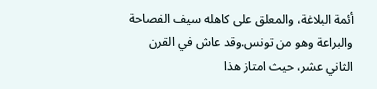أئمة البلاغة، والمعلق على كاهله سيف الفصاحة والبراعة وهو من تونس.وقد عاش في القرن الثاني عشر، حيث امتاز هذا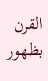القرن بظهور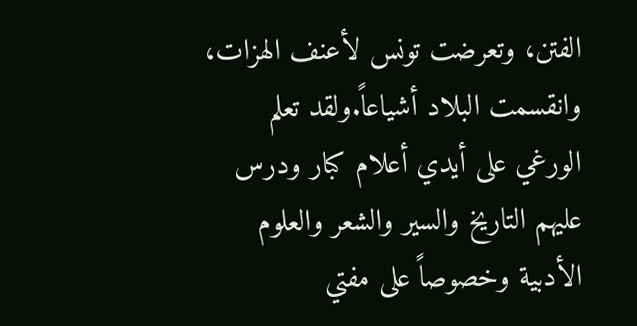الفتن، وتعرضت تونس لأعنف الهزات، وانقسمت البلاد أشياعاً.ولقد تعلم الورغي على أيدي أعلام كبار ودرس عليهم التاريخ والسير والشعر والعلوم الأدبية وخصوصاً على مفتي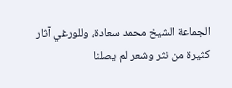الجماعة الشيخ محمد سعادة، وللورغي آثار كثيرة من نثر وشعر لم يصلنا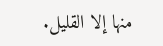منها إلا القليل.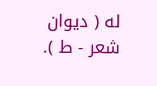له ( ديوان شعر - ط ).